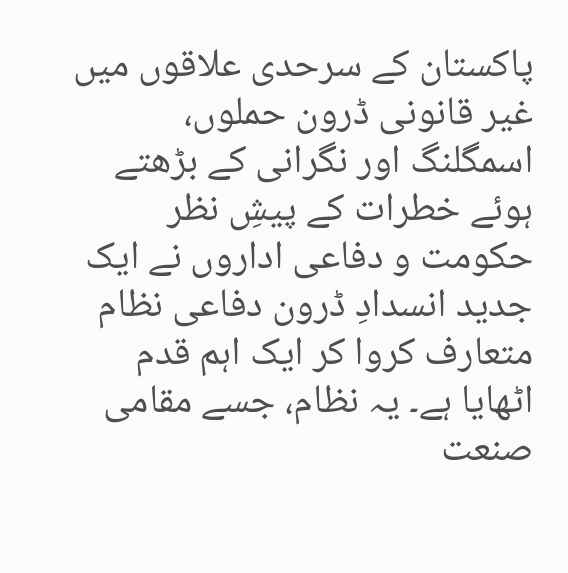پاکستان کے سرحدی علاقوں میں غیر قانونی ڈرون حملوں، اسمگلنگ اور نگرانی کے بڑھتے ہوئے خطرات کے پیشِ نظر حکومت و دفاعی اداروں نے ایک جدید انسدادِ ڈرون دفاعی نظام متعارف کروا کر ایک اہم قدم اٹھایا ہے۔ یہ نظام، جسے مقامی صنعت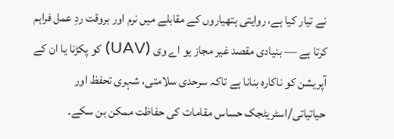نے تیار کیا ہے، روایتی ہتھیاروں کے مقابلے میں نرم اور بروقت ردِ عمل فراہم کرتا ہے — بنیادی مقصد غیر مجاز یو اے وی (UAV) کو پکڑنا یا ان کے آپریشن کو ناکارہ بنانا ہے تاکہ سرحدی سلامتی، شہری تحفظ اور حیاتیاتی/اسٹریٹجک حساس مقامات کی حفاظت ممکن بن سکے۔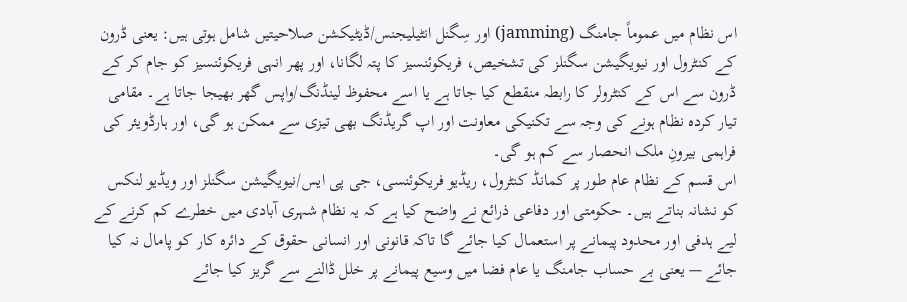اس نظام میں عموماً جامنگ (jamming) اور سِگنل انٹیلیجنس/ڈیٹیکشن صلاحیتیں شامل ہوتی ہیں: یعنی ڈرون کے کنٹرول اور نیویگیشن سگنلز کی تشخیص، فریکوئنسیز کا پتہ لگانا، اور پھر انہی فریکوئنسیز کو جام کر کے ڈرون سے اس کے کنٹرولر کا رابطہ منقطع کیا جاتا ہے یا اسے محفوظ لینڈنگ/واپس گھر بھیجا جاتا ہے۔ مقامی تیار کردہ نظام ہونے کی وجہ سے تکنیکی معاونت اور اپ گریڈنگ بھی تیزی سے ممکن ہو گی، اور ہارڈویئر کی فراہمی بیرونِ ملک انحصار سے کم ہو گی۔
اس قسم کے نظام عام طور پر کمانڈ کنٹرول، ریڈیو فریکوئنسی، جی پی ایس/نیویگیشن سگنلز اور ویڈیو لنکس کو نشانہ بناتے ہیں۔ حکومتی اور دفاعی ذرائع نے واضح کیا ہے کہ یہ نظام شہری آبادی میں خطرے کم کرنے کے لیے ہدفی اور محدود پیمانے پر استعمال کیا جائے گا تاکہ قانونی اور انسانی حقوق کے دائرہ کار کو پامال نہ کیا جائے — یعنی بے حساب جامنگ یا عام فضا میں وسیع پیمانے پر خلل ڈالنے سے گریز کیا جائے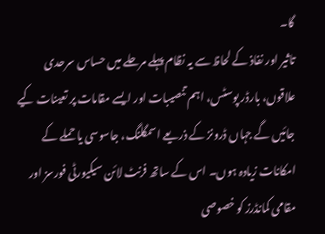گا۔
تاثیر اور نفاذ کے لحاظ سے یہ نظام پہلے مرحلے میں حساس سرحدی علاقوں، بارڈر پوسٹس، اہم تنصیبات اور ایسے مقامات پر تعینات کیے جائیں گے جہاں ڈرونز کے ذریعے اسمگلنگ، جاسوسی یا حملے کے امکانات زیادہ ہوں۔ اس کے ساتھ فرنٹ لائن سیکیورٹی فورسز اور مقامی کمانڈرز کو خصوصی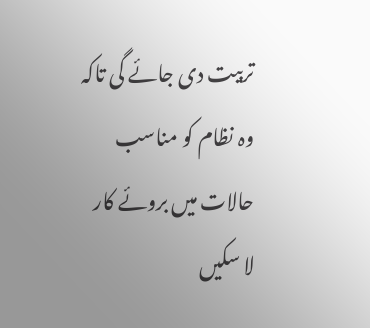تربیت دی جائے گی تاکہ وہ نظام کو مناسب حالات میں بروئے کار لا سکیں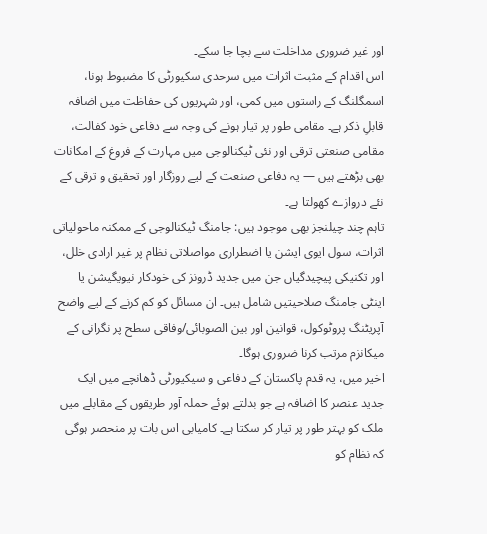اور غیر ضروری مداخلت سے بچا جا سکے۔
اس اقدام کے مثبت اثرات میں سرحدی سکیورٹی کا مضبوط ہونا، اسمگلنگ کے راستوں میں کمی، اور شہریوں کی حفاظت میں اضافہ قابلِ ذکر ہے۔ مقامی طور پر تیار ہونے کی وجہ سے دفاعی خود کفالت، مقامی صنعتی ترقی اور نئی ٹیکنالوجی میں مہارت کے فروغ کے امکانات بھی بڑھتے ہیں — یہ دفاعی صنعت کے لیے روزگار اور تحقیق و ترقی کے نئے دروازے کھولتا ہے۔
تاہم چند چیلنجز بھی موجود ہیں: جامنگ ٹیکنالوجی کے ممکنہ ماحولیاتی اثرات، سول ایوی ایشن یا اضطراری مواصلاتی نظام پر غیر ارادی خلل، اور تکنیکی پیچیدگیاں جن میں جدید ڈرونز کی خودکار نیویگیشن یا اینٹی جامنگ صلاحیتیں شامل ہیں۔ ان مسائل کو کم کرنے کے لیے واضح آپریٹنگ پروٹوکول، قوانین اور بین الصوبائی/وفاقی سطح پر نگرانی کے میکانزم مرتب کرنا ضروری ہوگا۔
اخیر میں، یہ قدم پاکستان کے دفاعی و سیکیورٹی ڈھانچے میں ایک جدید عنصر کا اضافہ ہے جو بدلتے ہوئے حملہ آور طریقوں کے مقابلے میں ملک کو بہتر طور پر تیار کر سکتا ہے۔ کامیابی اس بات پر منحصر ہوگی کہ نظام کو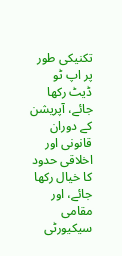تکنیکی طور پر اپ ٹو ڈیٹ رکھا جائے، آپریشن کے دوران قانونی اور اخلاقی حدود کا خیال رکھا جائے، اور مقامی سیکیورٹی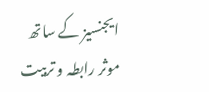ایجنسیز کے ساتھ موثر رابطہ و تربیت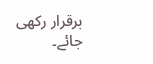برقرار رکھی جائے۔